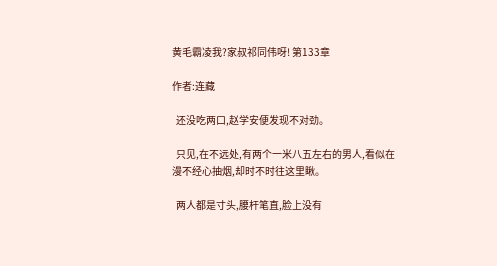黄毛霸凌我?家叔祁同伟呀! 第133章

作者:连藏

  还没吃两口,赵学安便发现不对劲。

  只见,在不远处,有两个一米八五左右的男人,看似在漫不经心抽烟,却时不时往这里瞅。

  两人都是寸头,腰杆笔直,脸上没有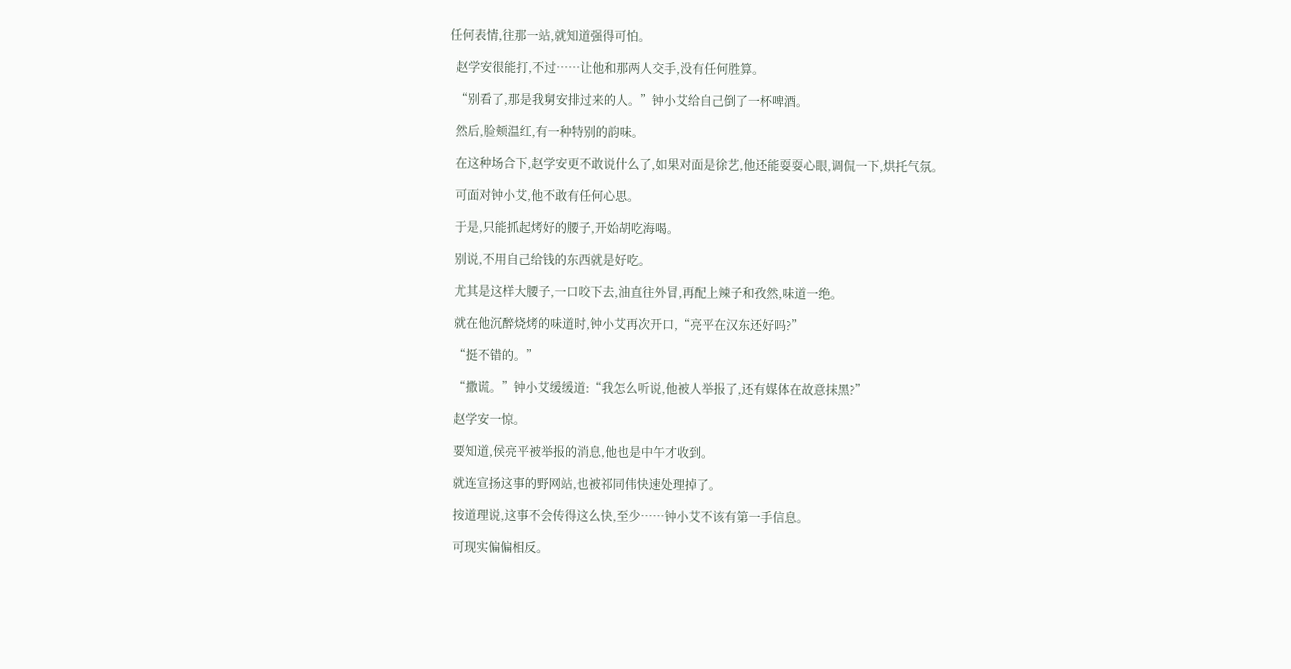任何表情,往那一站,就知道强得可怕。

  赵学安很能打,不过……让他和那两人交手,没有任何胜算。

  “别看了,那是我舅安排过来的人。”钟小艾给自己倒了一杯啤酒。

  然后,脸颊温红,有一种特别的韵味。

  在这种场合下,赵学安更不敢说什么了,如果对面是徐艺,他还能耍耍心眼,调侃一下,烘托气氛。

  可面对钟小艾,他不敢有任何心思。

  于是,只能抓起烤好的腰子,开始胡吃海喝。

  别说,不用自己给钱的东西就是好吃。

  尤其是这样大腰子,一口咬下去,油直往外冒,再配上辣子和孜然,味道一绝。

  就在他沉醉烧烤的味道时,钟小艾再次开口,“亮平在汉东还好吗?”

  “挺不错的。”

  “撒谎。”钟小艾缓缓道:“我怎么听说,他被人举报了,还有媒体在故意抹黑?”

  赵学安一惊。

  要知道,侯亮平被举报的消息,他也是中午才收到。

  就连宣扬这事的野网站,也被祁同伟快速处理掉了。

  按道理说,这事不会传得这么快,至少……钟小艾不该有第一手信息。

  可现实偏偏相反。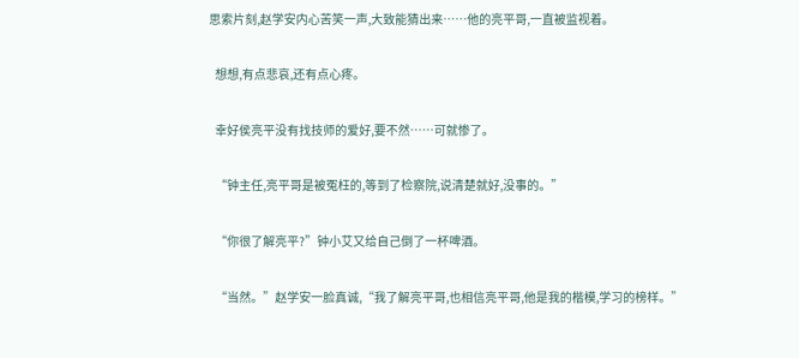思索片刻,赵学安内心苦笑一声,大致能猜出来……他的亮平哥,一直被监视着。

  想想,有点悲哀,还有点心疼。

  幸好侯亮平没有找技师的爱好,要不然……可就惨了。

  “钟主任,亮平哥是被冤枉的,等到了检察院,说清楚就好,没事的。”

  “你很了解亮平?”钟小艾又给自己倒了一杯啤酒。

  “当然。”赵学安一脸真诚,“我了解亮平哥,也相信亮平哥,他是我的楷模,学习的榜样。”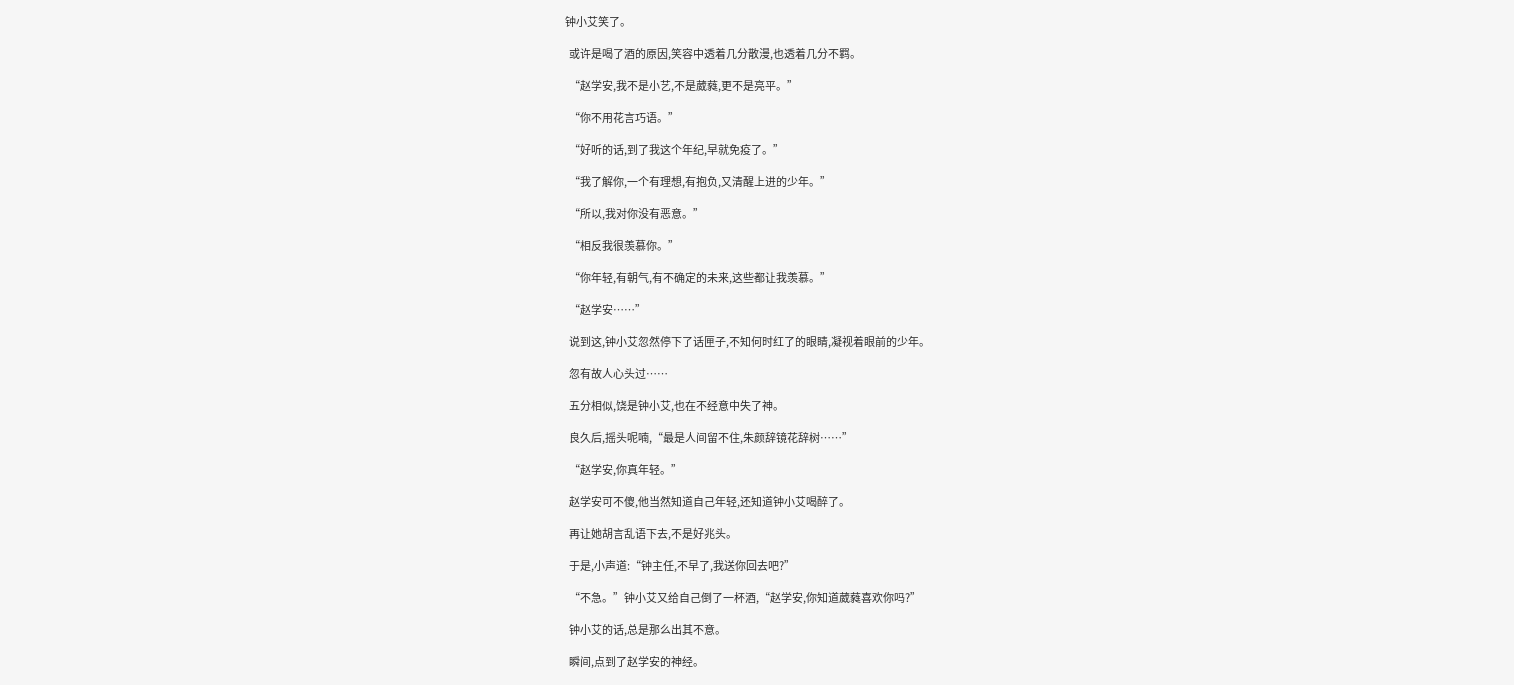钟小艾笑了。

  或许是喝了酒的原因,笑容中透着几分散漫,也透着几分不羁。

  “赵学安,我不是小艺,不是葳蕤,更不是亮平。”

  “你不用花言巧语。”

  “好听的话,到了我这个年纪,早就免疫了。”

  “我了解你,一个有理想,有抱负,又清醒上进的少年。”

  “所以,我对你没有恶意。”

  “相反我很羡慕你。”

  “你年轻,有朝气,有不确定的未来,这些都让我羡慕。”

  “赵学安……”

  说到这,钟小艾忽然停下了话匣子,不知何时红了的眼睛,凝视着眼前的少年。

  忽有故人心头过……

  五分相似,饶是钟小艾,也在不经意中失了神。

  良久后,摇头呢喃,“最是人间留不住,朱颜辞镜花辞树……”

  “赵学安,你真年轻。”

  赵学安可不傻,他当然知道自己年轻,还知道钟小艾喝醉了。

  再让她胡言乱语下去,不是好兆头。

  于是,小声道:“钟主任,不早了,我送你回去吧?”

  “不急。”钟小艾又给自己倒了一杯酒,“赵学安,你知道葳蕤喜欢你吗?”

  钟小艾的话,总是那么出其不意。

  瞬间,点到了赵学安的神经。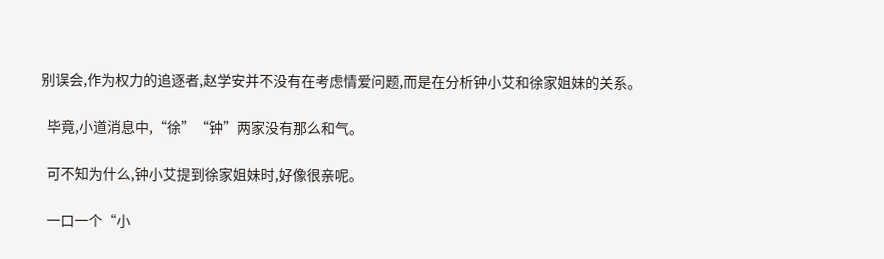别误会,作为权力的追逐者,赵学安并不没有在考虑情爱问题,而是在分析钟小艾和徐家姐妹的关系。

  毕竟,小道消息中,“徐”“钟”两家没有那么和气。

  可不知为什么,钟小艾提到徐家姐妹时,好像很亲呢。

  一口一个“小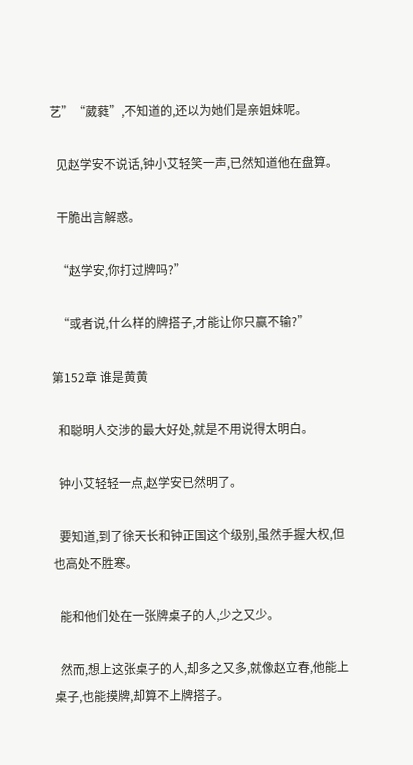艺”“葳蕤”,不知道的,还以为她们是亲姐妹呢。

  见赵学安不说话,钟小艾轻笑一声,已然知道他在盘算。

  干脆出言解惑。

  “赵学安,你打过牌吗?”

  “或者说,什么样的牌搭子,才能让你只赢不输?”

第152章 谁是黄黄

  和聪明人交涉的最大好处,就是不用说得太明白。

  钟小艾轻轻一点,赵学安已然明了。

  要知道,到了徐天长和钟正国这个级别,虽然手握大权,但也高处不胜寒。

  能和他们处在一张牌桌子的人,少之又少。

  然而,想上这张桌子的人,却多之又多,就像赵立春,他能上桌子,也能摸牌,却算不上牌搭子。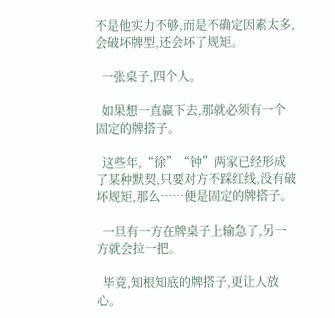不是他实力不够,而是不确定因素太多,会破坏牌型,还会坏了规矩。

  一张桌子,四个人。

  如果想一直赢下去,那就必须有一个固定的牌搭子。

  这些年,“徐”“钟”两家已经形成了某种默契,只要对方不踩红线,没有破坏规矩,那么……便是固定的牌搭子。

  一旦有一方在牌桌子上输急了,另一方就会拉一把。

  毕竟,知根知底的牌搭子,更让人放心。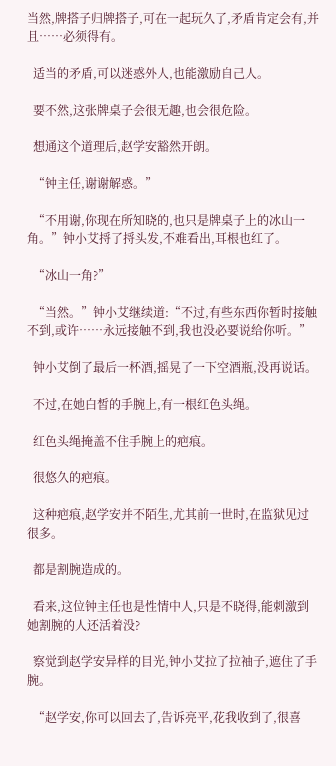当然,牌搭子归牌搭子,可在一起玩久了,矛盾肯定会有,并且……必须得有。

  适当的矛盾,可以迷惑外人,也能激励自己人。

  要不然,这张牌桌子会很无趣,也会很危险。

  想通这个道理后,赵学安豁然开朗。

  “钟主任,谢谢解惑。”

  “不用谢,你现在所知晓的,也只是牌桌子上的冰山一角。”钟小艾捋了捋头发,不难看出,耳根也红了。

  “冰山一角?”

  “当然。”钟小艾继续道:“不过,有些东西你暂时接触不到,或许……永远接触不到,我也没必要说给你听。”

  钟小艾倒了最后一杯酒,摇晃了一下空酒瓶,没再说话。

  不过,在她白皙的手腕上,有一根红色头绳。

  红色头绳掩盖不住手腕上的疤痕。

  很悠久的疤痕。

  这种疤痕,赵学安并不陌生,尤其前一世时,在监狱见过很多。

  都是割腕造成的。

  看来,这位钟主任也是性情中人,只是不晓得,能刺激到她割腕的人还活着没?

  察觉到赵学安异样的目光,钟小艾拉了拉袖子,遮住了手腕。

  “赵学安,你可以回去了,告诉亮平,花我收到了,很喜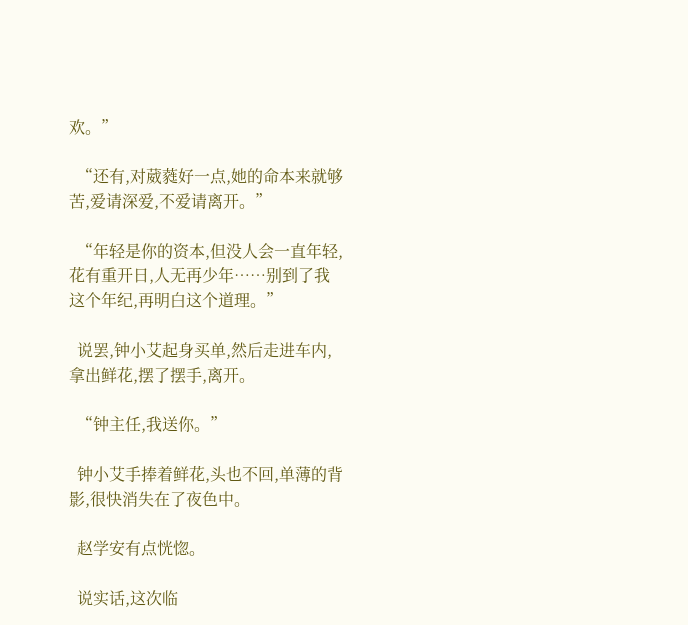欢。”

  “还有,对葳蕤好一点,她的命本来就够苦,爱请深爱,不爱请离开。”

  “年轻是你的资本,但没人会一直年轻,花有重开日,人无再少年……别到了我这个年纪,再明白这个道理。”

  说罢,钟小艾起身买单,然后走进车内,拿出鲜花,摆了摆手,离开。

  “钟主任,我送你。”

  钟小艾手捧着鲜花,头也不回,单薄的背影,很快消失在了夜色中。

  赵学安有点恍惚。

  说实话,这次临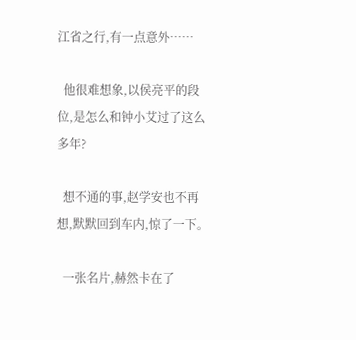江省之行,有一点意外……

  他很难想象,以侯亮平的段位,是怎么和钟小艾过了这么多年?

  想不通的事,赵学安也不再想,默默回到车内,惊了一下。

  一张名片,赫然卡在了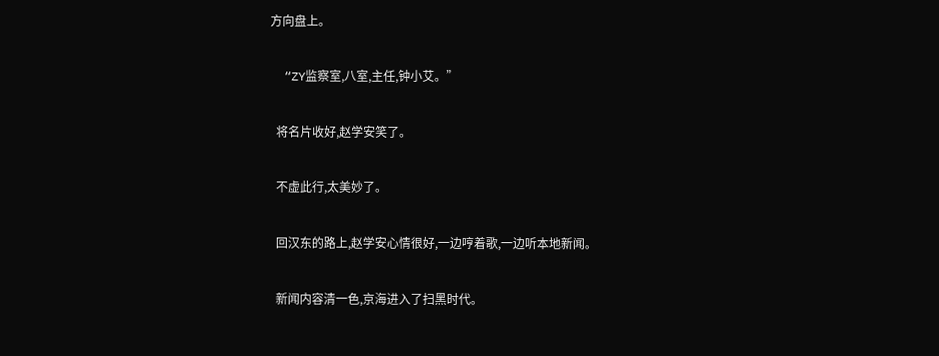方向盘上。

  “ZY监察室,八室,主任,钟小艾。”

  将名片收好,赵学安笑了。

  不虚此行,太美妙了。

  回汉东的路上,赵学安心情很好,一边哼着歌,一边听本地新闻。

  新闻内容清一色,京海进入了扫黑时代。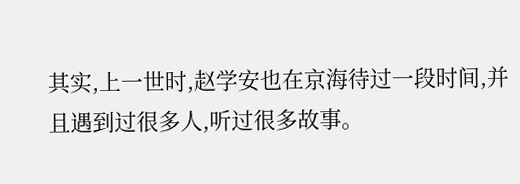其实,上一世时,赵学安也在京海待过一段时间,并且遇到过很多人,听过很多故事。